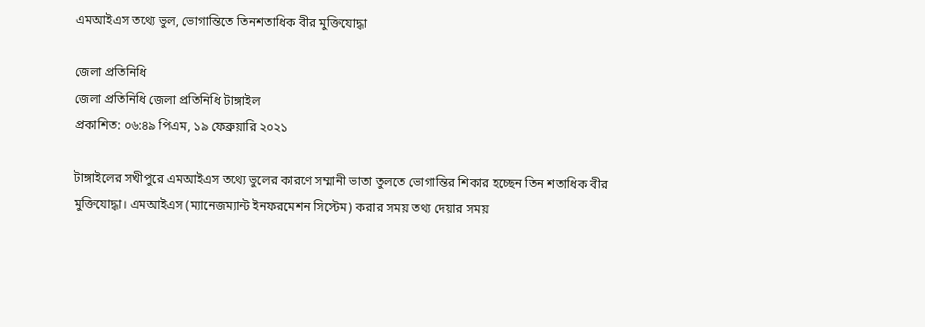এমআইএস তথ্যে ভুল, ভোগান্তিতে তিনশতাধিক বীর মুক্তিযোদ্ধা

জেলা প্রতিনিধি
জেলা প্রতিনিধি জেলা প্রতিনিধি টাঙ্গাইল
প্রকাশিত: ০৬:৪৯ পিএম, ১৯ ফেব্রুয়ারি ২০২১

টাঙ্গাইলের সখীপুরে এমআইএস তথ্যে ভুলের কারণে সম্মানী ভাতা তুলতে ভোগান্তির শিকার হচ্ছেন তিন শতাধিক বীর মুক্তিযোদ্ধা। এমআইএস (ম্যানেজম্যান্ট ইনফরমেশন সিস্টেম) করার সময় তথ্য দেয়ার সময়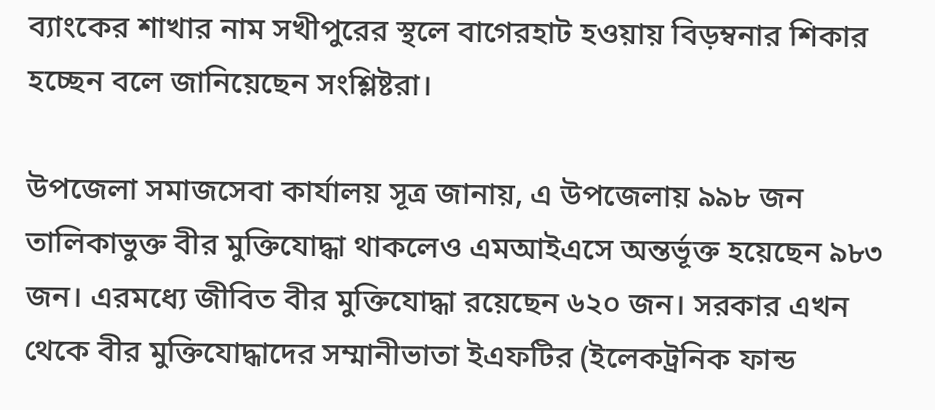ব্যাংকের শাখার নাম সখীপুরের স্থলে বাগেরহাট হওয়ায় বিড়ম্বনার শিকার হচ্ছেন বলে জানিয়েছেন সংশ্লিষ্টরা।

উপজেলা সমাজসেবা কার্যালয় সূত্র জানায়, এ উপজেলায় ৯৯৮ জন তালিকাভুক্ত বীর মুক্তিযোদ্ধা থাকলেও এমআইএসে অন্তর্ভূক্ত হয়েছেন ৯৮৩ জন। এরমধ্যে জীবিত বীর মুক্তিযোদ্ধা রয়েছেন ৬২০ জন। সরকার এখন থেকে বীর মুক্তিযোদ্ধাদের সম্মানীভাতা ইএফটির (ইলেকট্রনিক ফান্ড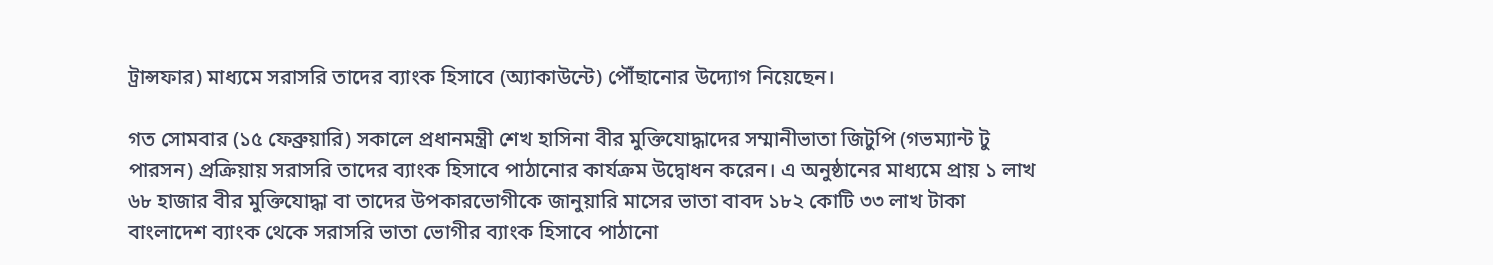ট্রান্সফার) মাধ্যমে সরাসরি তাদের ব্যাংক হিসাবে (অ্যাকাউন্টে) পৌঁছানোর উদ্যোগ নিয়েছেন।

গত সোমবার (১৫ ফেব্রুয়ারি) সকালে প্রধানমন্ত্রী শেখ হাসিনা বীর মুক্তিযোদ্ধাদের সম্মানীভাতা জিটুপি (গভম্যান্ট টু পারসন) প্রক্রিয়ায় সরাসরি তাদের ব্যাংক হিসাবে পাঠানোর কার্যক্রম উদ্বোধন করেন। এ অনুষ্ঠানের মাধ্যমে প্রায় ১ লাখ ৬৮ হাজার বীর মুক্তিযোদ্ধা বা তাদের উপকারভোগীকে জানুয়ারি মাসের ভাতা বাবদ ১৮২ কোটি ৩৩ লাখ টাকা বাংলাদেশ ব্যাংক থেকে সরাসরি ভাতা ভোগীর ব্যাংক হিসাবে পাঠানো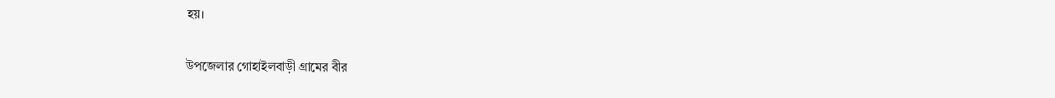হয়।

উপজেলার গোহাইলবাড়ী গ্রামের বীর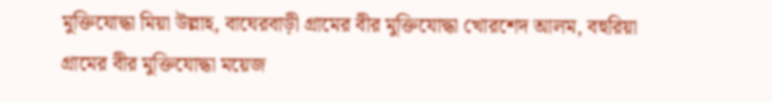মুক্তিযোদ্ধা মিয়া উল্লাহ, বাঘেরবাড়ী গ্রামের বীর মুক্তিযোদ্ধা খোরশেদ আলম, বহুরিয়া গ্রামের বীর মুক্তিযোদ্ধা ময়েজ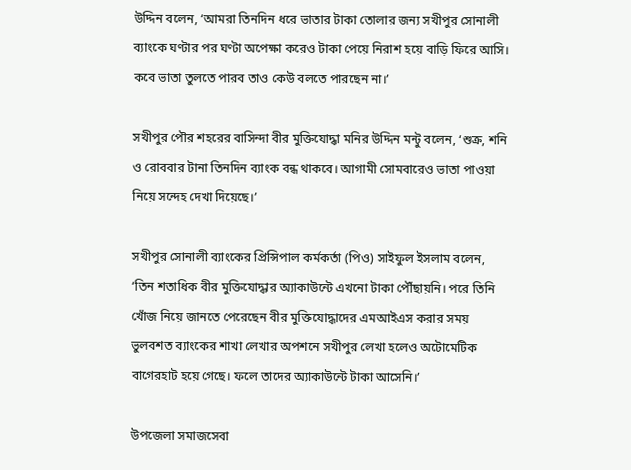উদ্দিন বলেন, ‘আমরা তিনদিন ধরে ভাতার টাকা তোলার জন্য সখীপুর সোনালী ব্যাংকে ঘণ্টার পর ঘণ্টা অপেক্ষা করেও টাকা পেয়ে নিরাশ হয়ে বাড়ি ফিরে আসি। কবে ভাতা তুলতে পারব তাও কেউ বলতে পারছেন না।’

সখীপুর পৌর শহরের বাসিন্দা বীর মুক্তিযোদ্ধা মনির উদ্দিন মন্টু বলেন, ‘শুক্র, শনি ও রোববার টানা তিনদিন ব্যাংক বন্ধ থাকবে। আগামী সোমবারেও ভাতা পাওয়া নিয়ে সন্দেহ দেখা দিয়েছে।’

সখীপুর সোনালী ব্যাংকের প্রিন্সিপাল কর্মকর্তা (পিও) সাইফুল ইসলাম বলেন, ‘তিন শতাধিক বীর মুক্তিযোদ্ধার অ্যাকাউন্টে এখনো টাকা পৌঁছায়নি। পরে তিনি খোঁজ নিয়ে জানতে পেরেছেন বীর মুক্তিযোদ্ধাদের এমআইএস করার সময় ভুলবশত ব্যাংকের শাখা লেখার অপশনে সখীপুর লেখা হলেও অটোমেটিক বাগেরহাট হয়ে গেছে। ফলে তাদের অ্যাকাউন্টে টাকা আসেনি।’

উপজেলা সমাজসেবা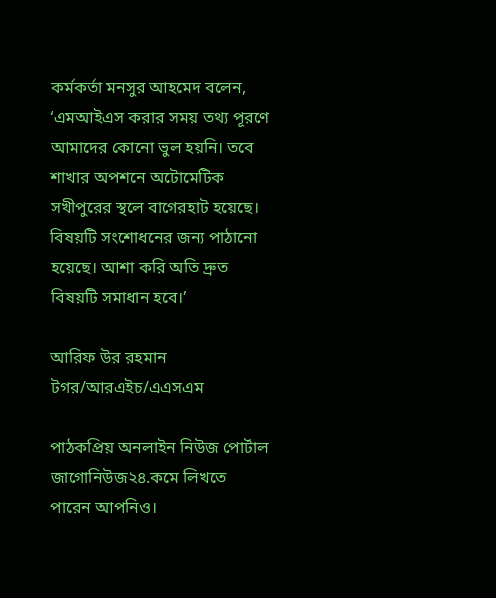কর্মকর্তা মনসুর আহমেদ বলেন, ‘এমআইএস করার সময় তথ্য পূরণে আমাদের কোনো ভুল হয়নি। তবে শাখার অপশনে অটোমেটিক সখীপুরের স্থলে বাগেরহাট হয়েছে। বিষয়টি সংশোধনের জন্য পাঠানো হয়েছে। আশা করি অতি দ্রুত বিষয়টি সমাধান হবে।’

আরিফ উর রহমান টগর/আরএইচ/এএসএম

পাঠকপ্রিয় অনলাইন নিউজ পোর্টাল জাগোনিউজ২৪.কমে লিখতে পারেন আপনিও।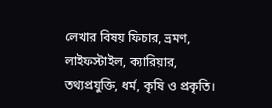লেখার বিষয় ফিচার, ভ্রমণ, লাইফস্টাইল, ক্যারিয়ার, তথ্যপ্রযুক্তি, ধর্ম, কৃষি ও প্রকৃতি।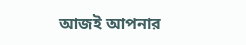আজই আপনার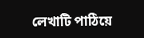লেখাটি পাঠিয়ে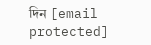দিন [email protected]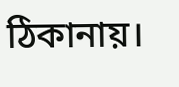ঠিকানায়।